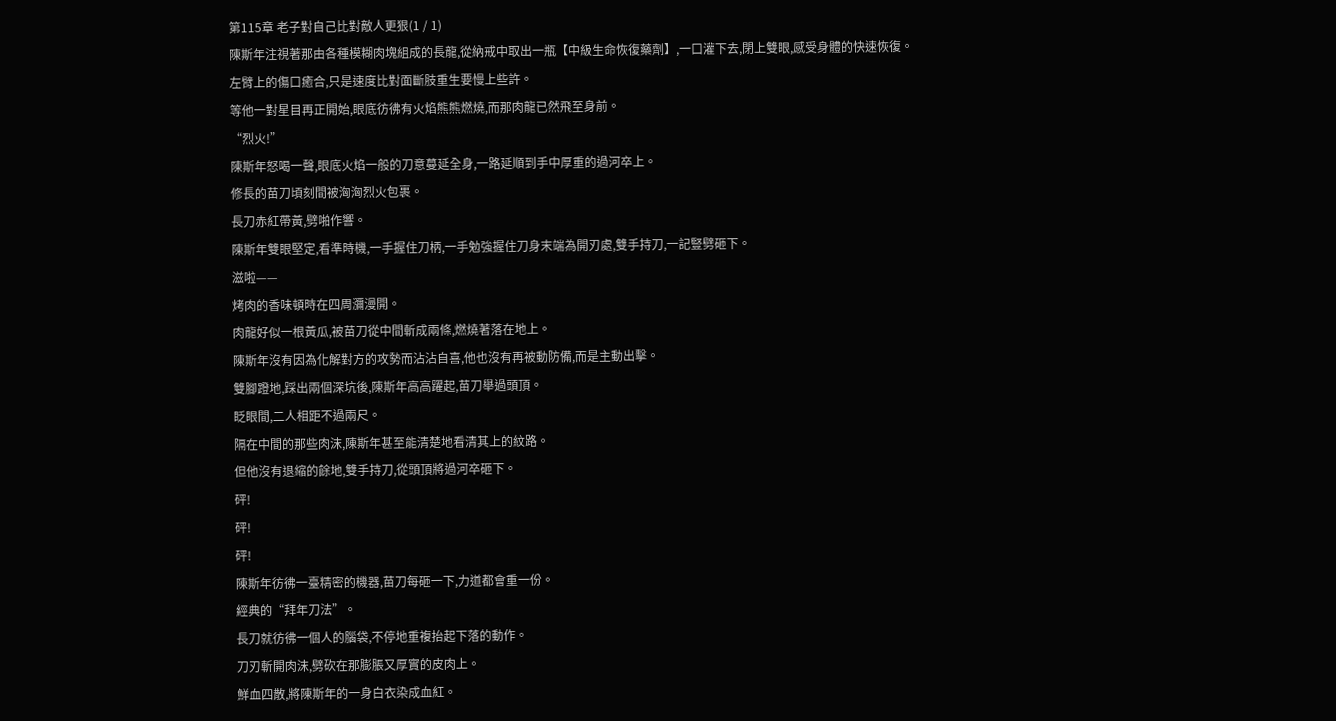第115章 老子對自己比對敵人更狠(1 / 1)
陳斯年注視著那由各種模糊肉塊組成的長龍,從納戒中取出一瓶【中級生命恢復藥劑】,一口灌下去,閉上雙眼,感受身體的快速恢復。
左臂上的傷口癒合,只是速度比對面斷肢重生要慢上些許。
等他一對星目再正開始,眼底彷彿有火焰熊熊燃燒,而那肉龍已然飛至身前。
“烈火!”
陳斯年怒喝一聲,眼底火焰一般的刀意蔓延全身,一路延順到手中厚重的過河卒上。
修長的苗刀頃刻間被洶洶烈火包裹。
長刀赤紅帶黃,劈啪作響。
陳斯年雙眼堅定,看準時機,一手握住刀柄,一手勉強握住刀身末端為開刃處,雙手持刀,一記豎劈砸下。
滋啦——
烤肉的香味頓時在四周瀰漫開。
肉龍好似一根黃瓜,被苗刀從中間斬成兩條,燃燒著落在地上。
陳斯年沒有因為化解對方的攻勢而沾沾自喜,他也沒有再被動防備,而是主動出擊。
雙腳蹬地,踩出兩個深坑後,陳斯年高高躍起,苗刀舉過頭頂。
眨眼間,二人相距不過兩尺。
隔在中間的那些肉沫,陳斯年甚至能清楚地看清其上的紋路。
但他沒有退縮的餘地,雙手持刀,從頭頂將過河卒砸下。
砰!
砰!
砰!
陳斯年彷彿一臺精密的機器,苗刀每砸一下,力道都會重一份。
經典的“拜年刀法”。
長刀就彷彿一個人的腦袋,不停地重複抬起下落的動作。
刀刃斬開肉沫,劈砍在那膨脹又厚實的皮肉上。
鮮血四散,將陳斯年的一身白衣染成血紅。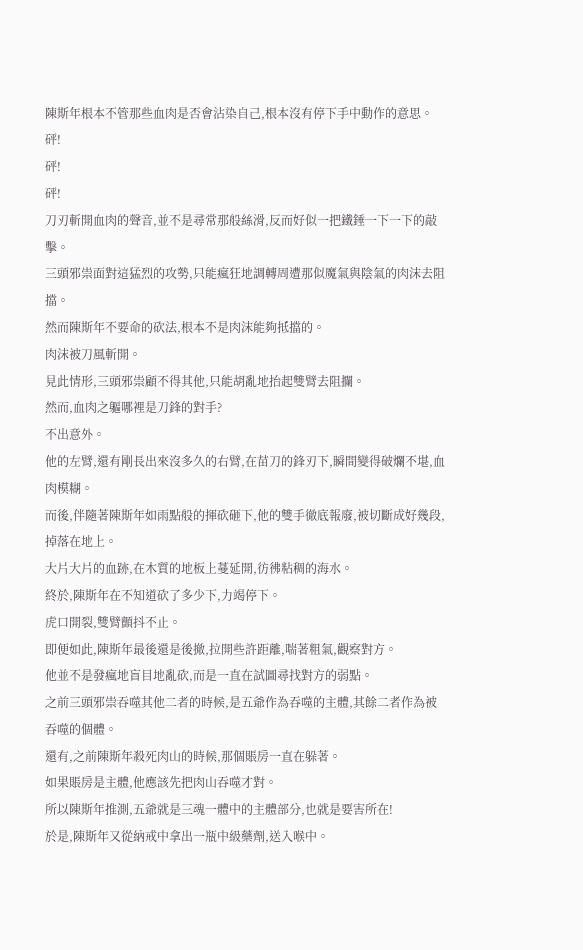陳斯年根本不管那些血肉是否會沾染自己,根本沒有停下手中動作的意思。
砰!
砰!
砰!
刀刃斬開血肉的聲音,並不是尋常那般絲滑,反而好似一把鐵錘一下一下的敲擊。
三頭邪祟面對這猛烈的攻勢,只能瘋狂地調轉周遭那似魔氣與陰氣的肉沫去阻擋。
然而陳斯年不要命的砍法,根本不是肉沫能夠抵擋的。
肉沫被刀風斬開。
見此情形,三頭邪祟顧不得其他,只能胡亂地抬起雙臂去阻攔。
然而,血肉之軀哪裡是刀鋒的對手?
不出意外。
他的左臂,還有剛長出來沒多久的右臂,在苗刀的鋒刃下,瞬間變得破爛不堪,血肉模糊。
而後,伴隨著陳斯年如雨點般的揮砍砸下,他的雙手徹底報廢,被切斷成好幾段,掉落在地上。
大片大片的血跡,在木質的地板上蔓延開,彷彿粘稠的海水。
終於,陳斯年在不知道砍了多少下,力竭停下。
虎口開裂,雙臂顫抖不止。
即便如此,陳斯年最後還是後撤,拉開些許距離,喘著粗氣,觀察對方。
他並不是發瘋地盲目地亂砍,而是一直在試圖尋找對方的弱點。
之前三頭邪祟吞噬其他二者的時候,是五爺作為吞噬的主體,其餘二者作為被吞噬的個體。
還有,之前陳斯年殺死肉山的時候,那個賬房一直在躲著。
如果賬房是主體,他應該先把肉山吞噬才對。
所以陳斯年推測,五爺就是三魂一體中的主體部分,也就是要害所在!
於是,陳斯年又從納戒中拿出一瓶中級藥劑,送入喉中。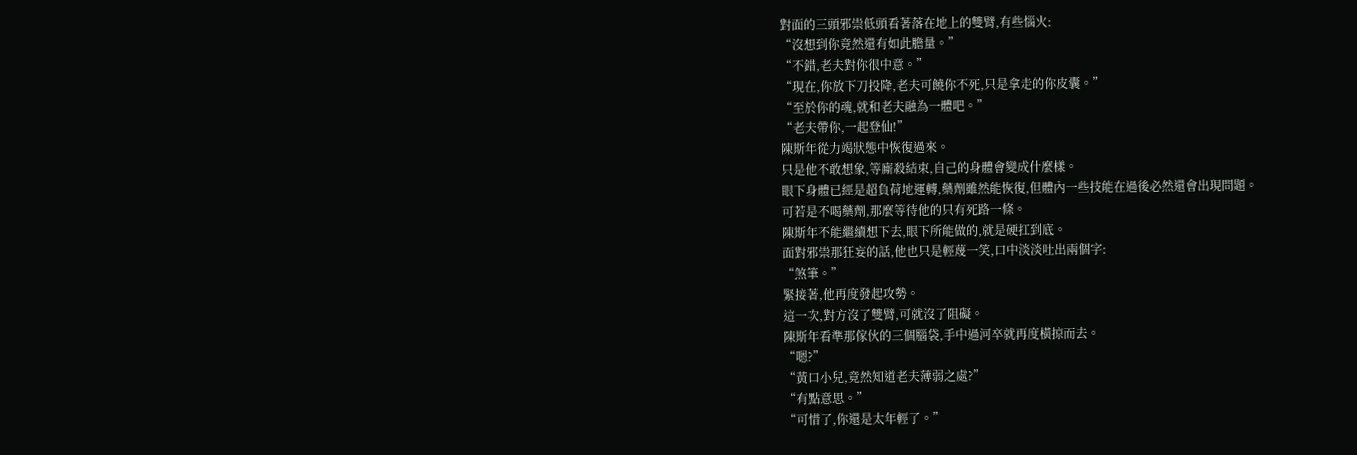對面的三頭邪祟低頭看著落在地上的雙臂,有些惱火:
“沒想到你竟然還有如此膽量。”
“不錯,老夫對你很中意。”
“現在,你放下刀投降,老夫可饒你不死,只是拿走的你皮囊。”
“至於你的魂,就和老夫融為一體吧。”
“老夫帶你,一起登仙!”
陳斯年從力竭狀態中恢復過來。
只是他不敢想象,等廝殺結束,自己的身體會變成什麼樣。
眼下身體已經是超負荷地運轉,藥劑雖然能恢復,但體內一些技能在過後必然還會出現問題。
可若是不喝藥劑,那麼等待他的只有死路一條。
陳斯年不能繼續想下去,眼下所能做的,就是硬扛到底。
面對邪祟那狂妄的話,他也只是輕蔑一笑,口中淡淡吐出兩個字:
“煞筆。”
緊接著,他再度發起攻勢。
這一次,對方沒了雙臂,可就沒了阻礙。
陳斯年看準那傢伙的三個腦袋,手中過河卒就再度橫掠而去。
“嗯?”
“黃口小兒,竟然知道老夫薄弱之處?”
“有點意思。”
“可惜了,你還是太年輕了。”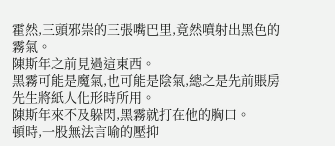霍然,三頭邪祟的三張嘴巴里,竟然噴射出黑色的霧氣。
陳斯年之前見過這東西。
黑霧可能是魔氣,也可能是陰氣,總之是先前賬房先生將紙人化形時所用。
陳斯年來不及躲閃,黑霧就打在他的胸口。
頓時,一股無法言喻的壓抑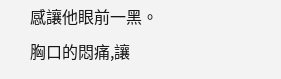感讓他眼前一黑。
胸口的悶痛,讓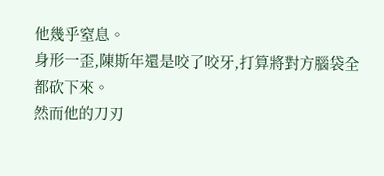他幾乎窒息。
身形一歪,陳斯年還是咬了咬牙,打算將對方腦袋全都砍下來。
然而他的刀刃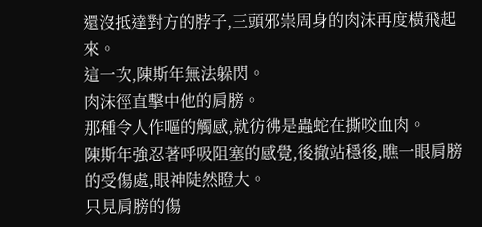還沒抵達對方的脖子,三頭邪祟周身的肉沫再度橫飛起來。
這一次,陳斯年無法躲閃。
肉沫徑直擊中他的肩膀。
那種令人作嘔的觸感,就彷彿是蟲蛇在撕咬血肉。
陳斯年強忍著呼吸阻塞的感覺,後撤站穩後,瞧一眼肩膀的受傷處,眼神陡然瞪大。
只見肩膀的傷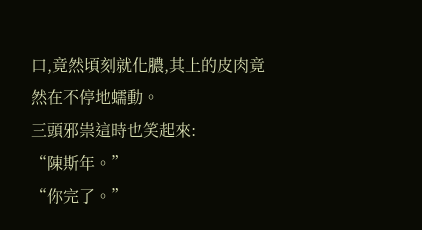口,竟然頃刻就化膿,其上的皮肉竟然在不停地蠕動。
三頭邪祟這時也笑起來:
“陳斯年。”
“你完了。”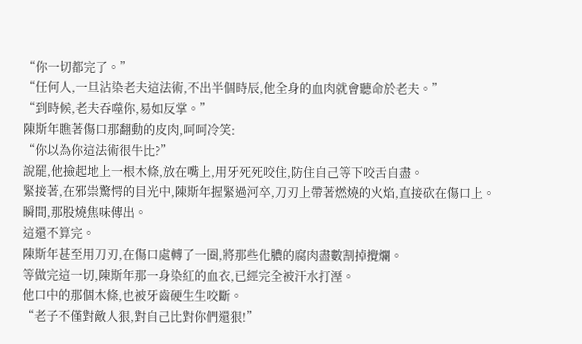“你一切都完了。”
“任何人,一旦沾染老夫這法術,不出半個時辰,他全身的血肉就會聽命於老夫。”
“到時候,老夫吞噬你,易如反掌。”
陳斯年瞧著傷口那翻動的皮肉,呵呵冷笑:
“你以為你這法術很牛比?”
說罷,他撿起地上一根木條,放在嘴上,用牙死死咬住,防住自己等下咬舌自盡。
緊接著,在邪祟驚愕的目光中,陳斯年握緊過河卒,刀刃上帶著燃燒的火焰,直接砍在傷口上。
瞬間,那股燒焦味傳出。
這還不算完。
陳斯年甚至用刀刃,在傷口處轉了一圈,將那些化膿的腐肉盡數割掉攪爛。
等做完這一切,陳斯年那一身染紅的血衣,已經完全被汗水打溼。
他口中的那個木條,也被牙齒硬生生咬斷。
“老子不僅對敵人狠,對自己比對你們還狠!”